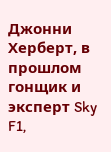Джонни Херберт, в прошлом гонщик и эксперт Sky F1,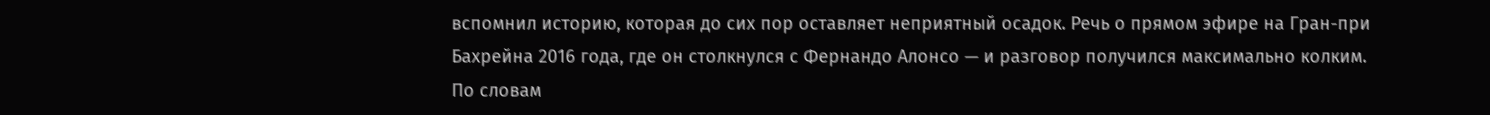вспомнил историю, которая до сих пор оставляет неприятный осадок. Речь о прямом эфире на Гран-при Бахрейна 2016 года, где он столкнулся с Фернандо Алонсо — и разговор получился максимально колким. По словам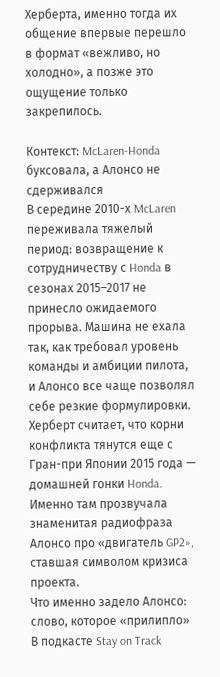Херберта, именно тогда их общение впервые перешло в формат «вежливо, но холодно», а позже это ощущение только закрепилось.

Контекст: McLaren-Honda буксовала, а Алонсо не сдерживался
В середине 2010-х McLaren переживала тяжелый период: возвращение к сотрудничеству с Honda в сезонах 2015–2017 не принесло ожидаемого прорыва. Машина не ехала так, как требовал уровень команды и амбиции пилота, и Алонсо все чаще позволял себе резкие формулировки.
Херберт считает, что корни конфликта тянутся еще с Гран-при Японии 2015 года — домашней гонки Honda. Именно там прозвучала знаменитая радиофраза Алонсо про «двигатель GP2», ставшая символом кризиса проекта.
Что именно задело Алонсо: слово, которое «прилипло»
В подкасте Stay on Track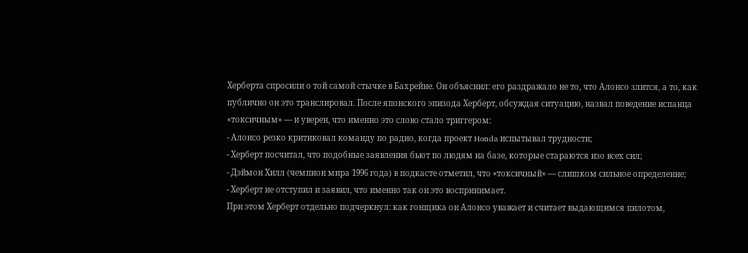Херберта спросили о той самой стычке в Бахрейне. Он объяснил: его раздражало не то, что Алонсо злится, а то, как публично он это транслировал. После японского эпизода Херберт, обсуждая ситуацию, назвал поведение испанца «токсичным» — и уверен, что именно это слово стало триггером:
- Алонсо резко критиковал команду по радио, когда проект Honda испытывал трудности;
- Херберт посчитал, что подобные заявления бьют по людям на базе, которые стараются изо всех сил;
- Дэймон Хилл (чемпион мира 1996 года) в подкасте отметил, что «токсичный» — слишком сильное определение;
- Херберт не отступил и заявил, что именно так он это воспринимает.
При этом Херберт отдельно подчеркнул: как гонщика он Алонсо уважает и считает выдающимся пилотом,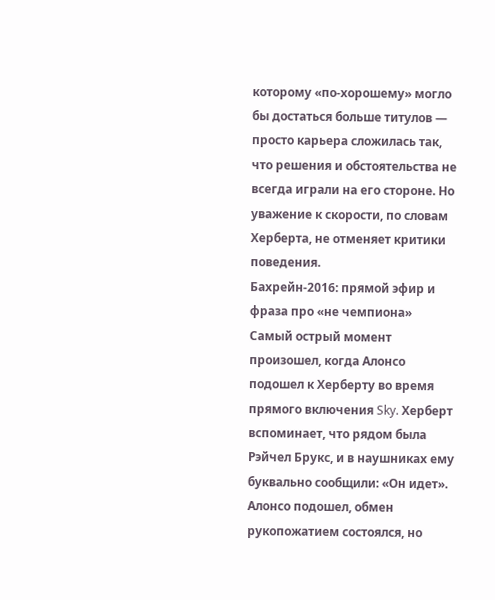которому «по-хорошему» могло бы достаться больше титулов — просто карьера сложилась так, что решения и обстоятельства не всегда играли на его стороне. Но уважение к скорости, по словам Херберта, не отменяет критики поведения.
Бахрейн-2016: прямой эфир и фраза про «не чемпиона»
Самый острый момент произошел, когда Алонсо подошел к Херберту во время прямого включения Sky. Херберт вспоминает, что рядом была Рэйчел Брукс, и в наушниках ему буквально сообщили: «Он идет». Алонсо подошел, обмен рукопожатием состоялся, но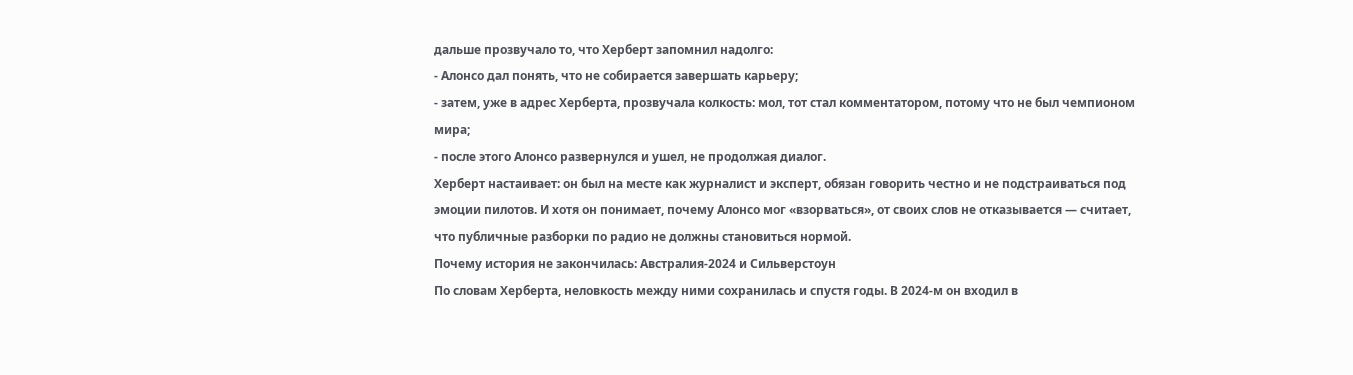дальше прозвучало то, что Херберт запомнил надолго:
- Алонсо дал понять, что не собирается завершать карьеру;
- затем, уже в адрес Херберта, прозвучала колкость: мол, тот стал комментатором, потому что не был чемпионом мира;
- после этого Алонсо развернулся и ушел, не продолжая диалог.
Херберт настаивает: он был на месте как журналист и эксперт, обязан говорить честно и не подстраиваться под эмоции пилотов. И хотя он понимает, почему Алонсо мог «взорваться», от своих слов не отказывается — считает, что публичные разборки по радио не должны становиться нормой.
Почему история не закончилась: Австралия-2024 и Сильверстоун
По словам Херберта, неловкость между ними сохранилась и спустя годы. В 2024-м он входил в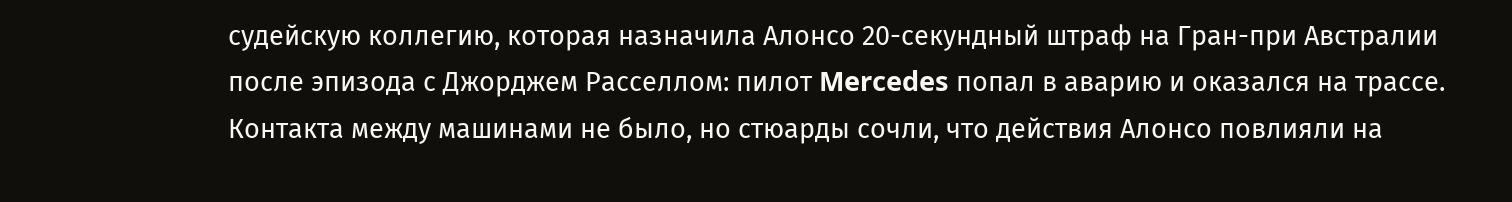судейскую коллегию, которая назначила Алонсо 20-секундный штраф на Гран-при Австралии после эпизода с Джорджем Расселлом: пилот Mercedes попал в аварию и оказался на трассе. Контакта между машинами не было, но стюарды сочли, что действия Алонсо повлияли на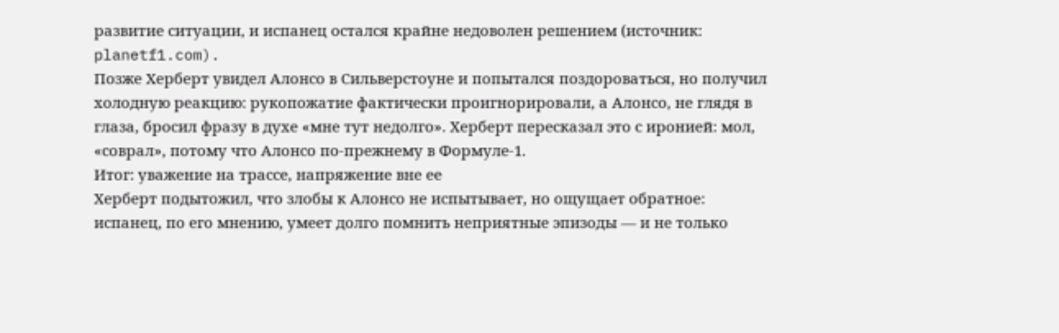развитие ситуации, и испанец остался крайне недоволен решением (источник: planetf1.com).
Позже Херберт увидел Алонсо в Сильверстоуне и попытался поздороваться, но получил холодную реакцию: рукопожатие фактически проигнорировали, а Алонсо, не глядя в глаза, бросил фразу в духе «мне тут недолго». Херберт пересказал это с иронией: мол, «соврал», потому что Алонсо по-прежнему в Формуле-1.
Итог: уважение на трассе, напряжение вне ее
Херберт подытожил, что злобы к Алонсо не испытывает, но ощущает обратное: испанец, по его мнению, умеет долго помнить неприятные эпизоды — и не только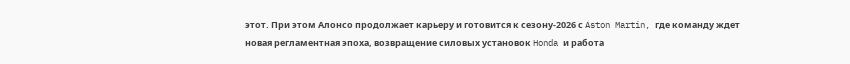этот. При этом Алонсо продолжает карьеру и готовится к сезону-2026 с Aston Martin, где команду ждет новая регламентная эпоха, возвращение силовых установок Honda и работа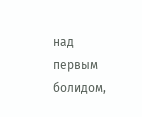над первым болидом,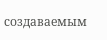создаваемым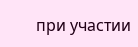при участии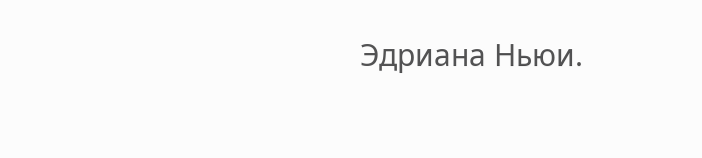Эдриана Ньюи.